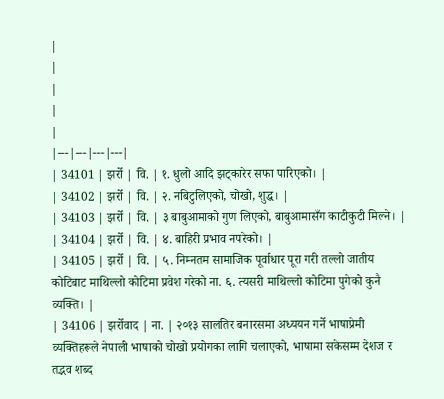|
|
|
|
|
|---|---|---|---|
| 34101 | झर्रो | वि. | १. धुलो आदि झट्कारेर सफा पारिएको। |
| 34102 | झर्रो | वि. | २. नबिटुलिएको, चोखो, शुद्ध। |
| 34103 | झर्रो | वि. | ३ बाबुआमाको गुण लिएको, बाबुआमासँग काटीकुटी मिल्ने। |
| 34104 | झर्रो | वि. | ४. बाहिरी प्रभाव नपरेको। |
| 34105 | झर्रो | वि. | ५. निम्नतम सामाजिक पूर्वाधार पूरा गरी तल्लो जातीय कोटिबाट माथिल्लो कोटिमा प्रवेश गरेको ना. ६. त्यसरी माथिल्लो कोटिमा पुगेको कुनै व्यक्ति। |
| 34106 | झर्रोवाद | ना. | २०१३ सालतिर बनारसमा अध्ययन गर्ने भाषाप्रेमी व्यक्तिहरूले नेपाली भाषाको चोखो प्रयोगका लागि चलाएको, भाषामा सकेसम्म देशज र तद्भव शब्द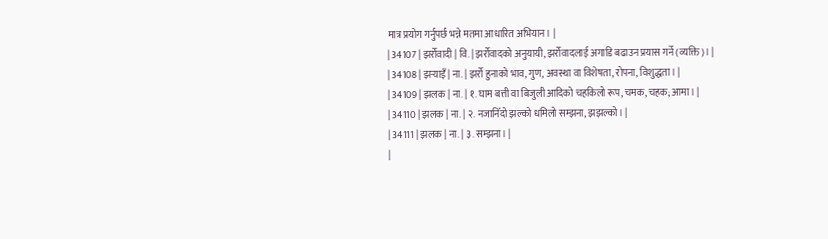मात्र प्रयोग गर्नुपर्छ भन्ने मतमा आधारित अभियान। |
| 34107 | झर्रोवादी | वि. | झर्रोवादको अनुयायी, झर्रोवादलाई अगाडि बढाउन प्रयास गर्ने (व्यक्ति)। |
| 34108 | झऱ्याइँ | ना. | झर्रो हुनाको भाव, गुण, अवस्था वा विशेषता, रोपना, विशुद्धता। |
| 34109 | झलक | ना. | १. घाम बत्ती वा बिजुली आदिको चहकिलो रूप, चमक, चहक; आमा। |
| 34110 | झलक | ना. | २. नजानिँदो झल्को धमिलो सम्झना, झझल्को। |
| 34111 | झलक | ना. | ३. सम्झना। |
|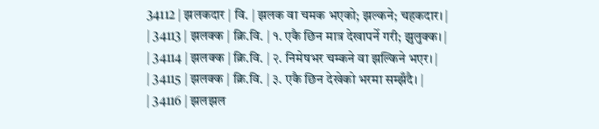34112 | झलकदार | वि. | झलक वा चमक भएको; झल्कने; चहकदार। |
| 34113 | झलक्क | क्रि.वि. | १. एकै छिन मात्र देखापर्ने गरी; झुलुक्क। |
| 34114 | झलक्क | क्रि.वि. | २. निमेषभर चम्कने वा झल्किने भएर। |
| 34115 | झलक्क | क्रि.वि. | ३. एकै छिन देखेको भरमा सम्झँदै। |
| 34116 | झलझल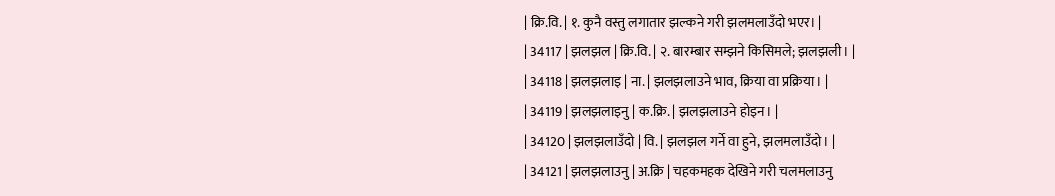| क्रि.वि. | १. कुनै वस्तु लगातार झल्कने गरी झलमलाउँदो भएर। |
| 34117 | झलझल | क्रि.वि. | २. बारम्बार सम्झने किसिमले; झलझली। |
| 34118 | झलझलाइ | ना. | झलझलाउने भाव, क्रिया वा प्रक्रिया। |
| 34119 | झलझलाइनु | क.क्रि. | झलझलाउने होइन। |
| 34120 | झलझलाउँदो | वि. | झलझल गर्ने वा हुने, झलमलाउँदो। |
| 34121 | झलझलाउनु | अ.क्रि | चहकमहक देखिने गरी चलमलाउनु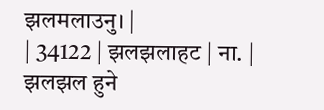झलमलाउनु। |
| 34122 | झलझलाहट | ना. | झलझल हुने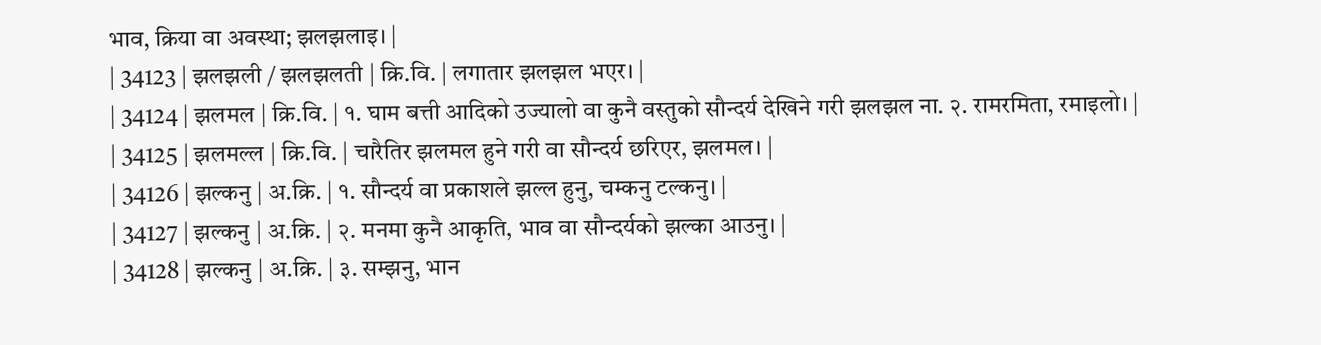भाव, क्रिया वा अवस्था; झलझलाइ। |
| 34123 | झलझली / झलझलती | क्रि.वि. | लगातार झलझल भएर। |
| 34124 | झलमल | क्रि.वि. | १. घाम बत्ती आदिको उज्यालो वा कुनै वस्तुको सौन्दर्य देखिने गरी झलझल ना. २. रामरमिता, रमाइलो। |
| 34125 | झलमल्ल | क्रि.वि. | चारैतिर झलमल हुने गरी वा सौन्दर्य छरिएर, झलमल। |
| 34126 | झल्कनु | अ.क्रि. | १. सौन्दर्य वा प्रकाशले झल्ल हुनु, चम्कनु टल्कनु। |
| 34127 | झल्कनु | अ.क्रि. | २. मनमा कुनै आकृति, भाव वा सौन्दर्यको झल्का आउनु। |
| 34128 | झल्कनु | अ.क्रि. | ३. सम्झनु, भान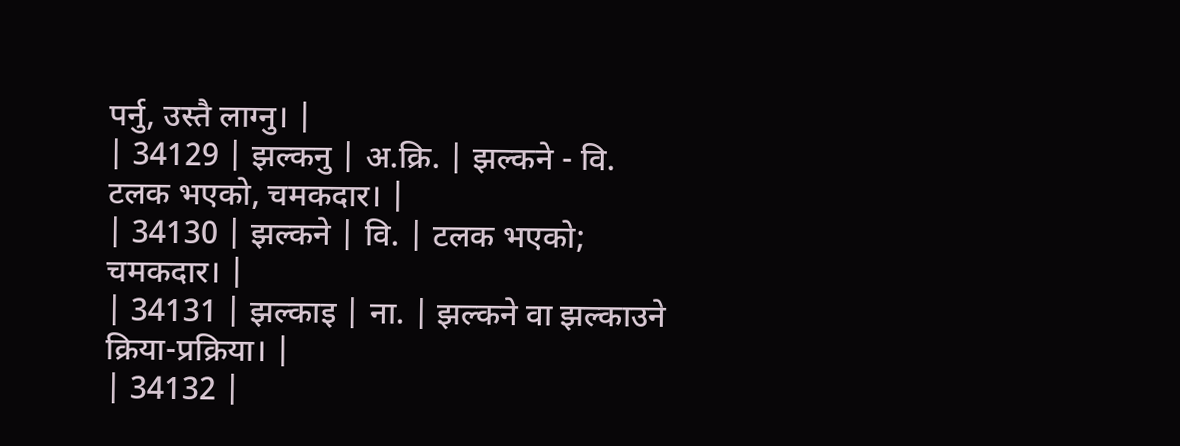पर्नु, उस्तै लाग्नु। |
| 34129 | झल्कनु | अ.क्रि. | झल्कने - वि. टलक भएको, चमकदार। |
| 34130 | झल्कने | वि. | टलक भएको; चमकदार। |
| 34131 | झल्काइ | ना. | झल्कने वा झल्काउने क्रिया-प्रक्रिया। |
| 34132 |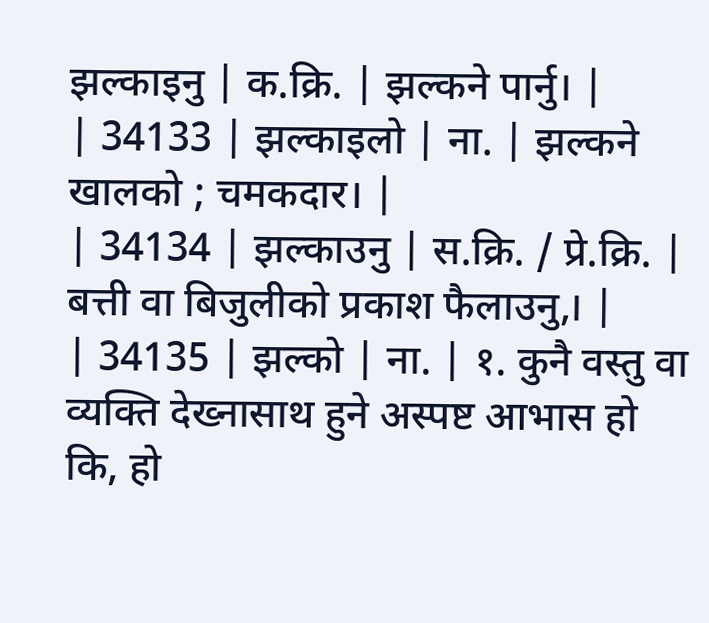झल्काइनु | क.क्रि. | झल्कने पार्नु। |
| 34133 | झल्काइलो | ना. | झल्कने खालको ; चमकदार। |
| 34134 | झल्काउनु | स.क्रि. / प्रे.क्रि. | बत्ती वा बिजुलीको प्रकाश फैलाउनु,। |
| 34135 | झल्को | ना. | १. कुनै वस्तु वा व्यक्ति देख्नासाथ हुने अस्पष्ट आभास हो कि, हो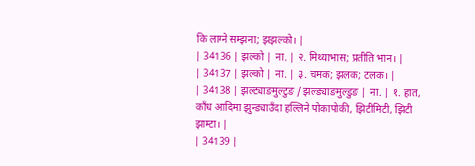कि लाग्ने सम्झना; झझल्को। |
| 34136 | झल्को | ना. | २. मिथ्याभास; प्रतीति भान। |
| 34137 | झल्को | ना. | ३. चमक; झलक; टलक। |
| 34138 | झल्ट्याङमुल्टुङ / झल्ड्याङमुल्डुङ | ना. | १. हात, काँध आदिमा झुन्ड्याउँदा हल्लिने पोकापोकी, झिटीमिटी, झिटी झाम्टा। |
| 34139 |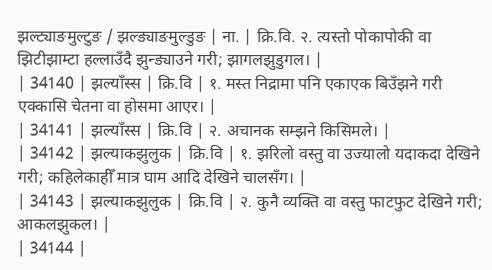झल्ट्याङमुल्टुङ / झल्ड्याङमुल्डुङ | ना. | क्रि.वि. २. त्यस्तो पोकापोकी वा झिटीझाम्टा हल्लाउँदै झुन्ड्याउने गरी; झागलझुडुगल। |
| 34140 | झल्याँस्स | क्रि.वि | १. मस्त निद्रामा पनि एकाएक बिउँझने गरी एक्कासि चेतना वा होसमा आएर। |
| 34141 | झल्याँस्स | क्रि.वि | २. अचानक सम्झने किसिमले। |
| 34142 | झल्याकझुलुक | क्रि.वि | १. झरिलो वस्तु वा उज्यालो यदाकदा देखिने गरी; कहिलेकाहीँ मात्र घाम आदि देखिने चालसँग। |
| 34143 | झल्याकझुलुक | क्रि.वि | २. कुनै व्यक्ति वा वस्तु फाटफुट देखिने गरी; आकलझुकल। |
| 34144 |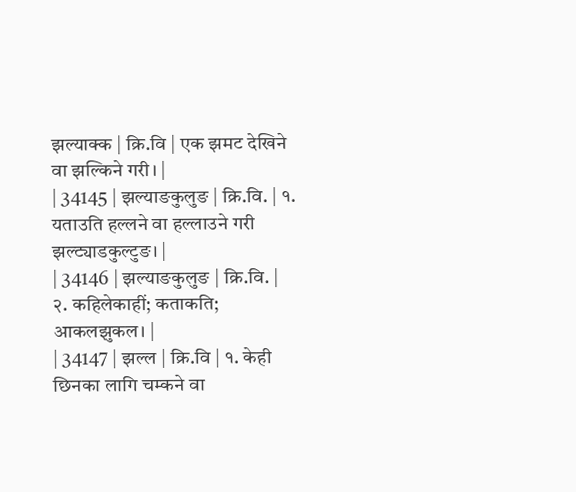झल्याक्क | क्रि.वि | एक झमट देखिने वा झल्किने गरी। |
| 34145 | झल्याङकुलुङ | क्रि.वि. | १. यताउति हल्लने वा हल्लाउने गरी झल्ट्याडकुल्टुङ। |
| 34146 | झल्याङकुलुङ | क्रि.वि. | २. कहिलेकाहीं; कताकति; आकलझुकल। |
| 34147 | झल्ल | क्रि.वि | १. केही छिनका लागि चम्कने वा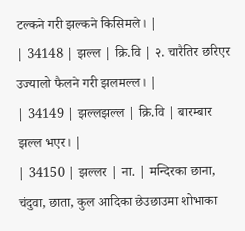टल्कने गरी झल्कने किसिमले। |
| 34148 | झल्ल | क्रि.वि | २. चारैतिर छरिएर उज्यालो फैलने गरी झलमल्ल। |
| 34149 | झल्लझल्ल | क्रि.वि | बारम्बार झल्ल भएर। |
| 34150 | झल्लर | ना. | मन्दिरका छाना, चंदुवा, छाता, कुल आदिका छेउछाउमा शोभाका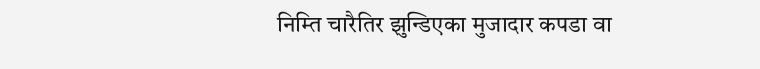निम्ति चारैतिर झुन्डिएका मुजादार कपडा वा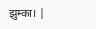झुम्का। |